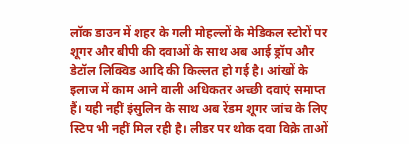लॉक डाउन में शहर के गली मोहल्लों के मेडिकल स्टोरों पर शूगर और बीपी की दवाओं के साथ अब आई ड्रॉप और डेटॉल लिक्विड आदि की किल्लत हो गई है। आंखों के इलाज में काम आने वाली अधिकतर अच्छी दवाएं समाप्त हैं। यही नहीं इंसुलिन के साथ अब रेंडम शूगर जांच के लिए स्टिप भी नहीं मिल रही है। लीडर पर थोक दवा विक्रे ताओं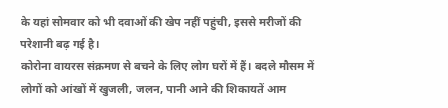के यहां सोमवार को भी दवाओं की खेप नहीं पहुंची, इससे मरीजों की परेशानी बढ़ गई है।
कोरोना वायरस संक्रमण से बचने के लिए लोग घरों में हैं। बदले मौसम में लोगों को आंखों में खुजली, जलन, पानी आने की शिकायतें आम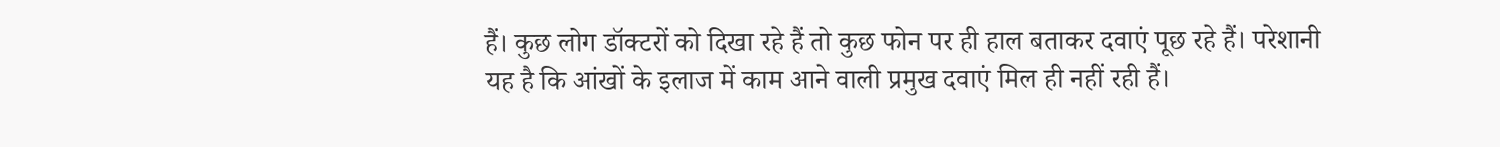हैं। कुछ लोग डॉक्टरों को दिखा रहे हैं तो कुछ फोन पर ही हाल बताकर दवाएं पूछ रहे हैं। परेशानी यह है कि आंखों के इलाज में काम आने वाली प्रमुख दवाएं मिल ही नहीं रही हैं।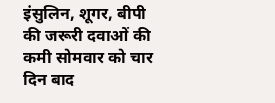इंसुलिन, शूगर, बीपी की जरूरी दवाओं की कमी सोमवार को चार दिन बाद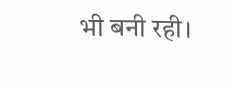भी बनी रही।